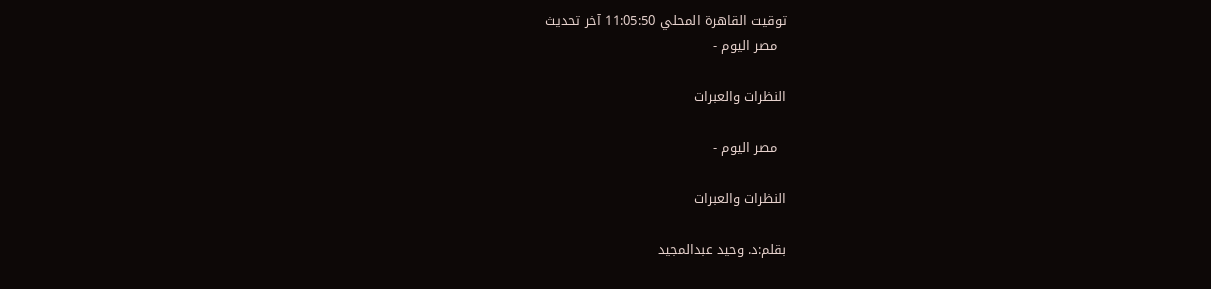توقيت القاهرة المحلي 11:05:50 آخر تحديث
  مصر اليوم -

النظرات والعبرات

  مصر اليوم -

النظرات والعبرات

بقلم:د. وحيد عبدالمجيد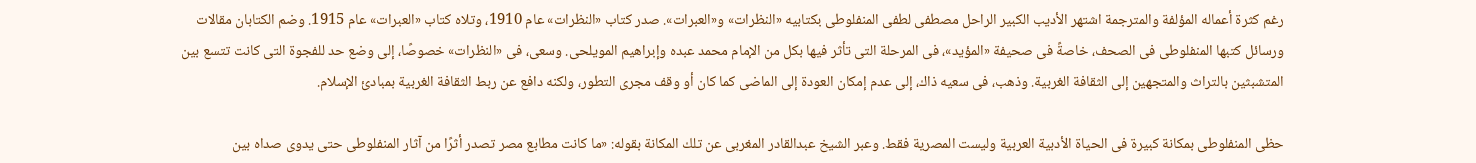رغم كثرة أعماله المؤلفة والمترجمة اشتهر الأديب الكبير الراحل مصطفى لطفى المنفلوطى بكتابيه «النظرات» و«العبرات». صدر كتاب «النظرات» عام 1910، وتلاه كتاب «العبرات» عام 1915. وضم الكتابان مقالات ورسائل كتبها المنفلوطى فى الصحف، خاصةً فى صحيفة «المؤيد»، فى المرحلة التى تأثر فيها بكل من الإمام محمد عبده وإبراهيم المويلحى. وسعى، فى «النظرات» خصوصًا، إلى وضع حد للفجوة التى كانت تتسع بين المتشبثين بالتراث والمتجهين إلى الثقافة الغربية. وذهب، فى سعيه ذاك، إلى عدم إمكان العودة إلى الماضى كما كان أو وقف مجرى التطور، ولكنه دافع عن ربط الثقافة الغربية بمبادئ الإسلام.

حظى المنفلوطى بمكانة كبيرة فى الحياة الأدبية العربية وليست المصرية فقط. وعبر الشيخ عبدالقادر المغربى عن تلك المكانة بقوله: «ما كانت مطابع مصر تصدر أثرًا من آثار المنفلوطى حتى يدوى صداه بين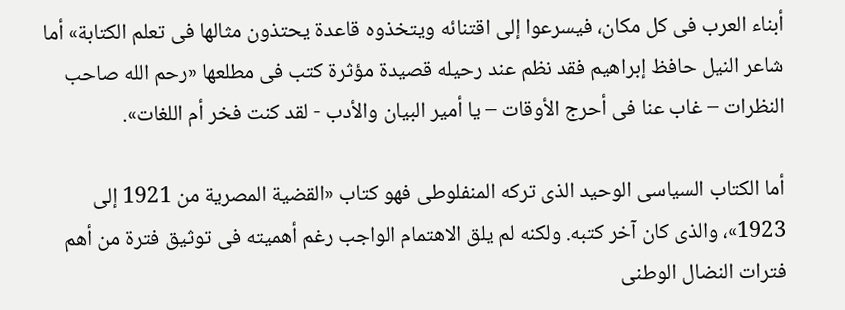أبناء العرب فى كل مكان، فيسرعوا إلى اقتنائه ويتخذوه قاعدة يحتذون مثالها فى تعلم الكتابة» أما شاعر النيل حافظ إبراهيم فقد نظم عند رحيله قصيدة مؤثرة كتب فى مطلعها «رحم الله صاحب النظرات – غاب عنا فى أحرج الأوقات – يا أمير البيان والأدب - لقد كنت فخر أم اللغات».

أما الكتاب السياسى الوحيد الذى تركه المنفلوطى فهو كتاب «القضية المصرية من 1921 إلى 1923»، والذى كان آخر كتبه. ولكنه لم يلق الاهتمام الواجب رغم أهميته فى توثيق فترة من أهم فترات النضال الوطنى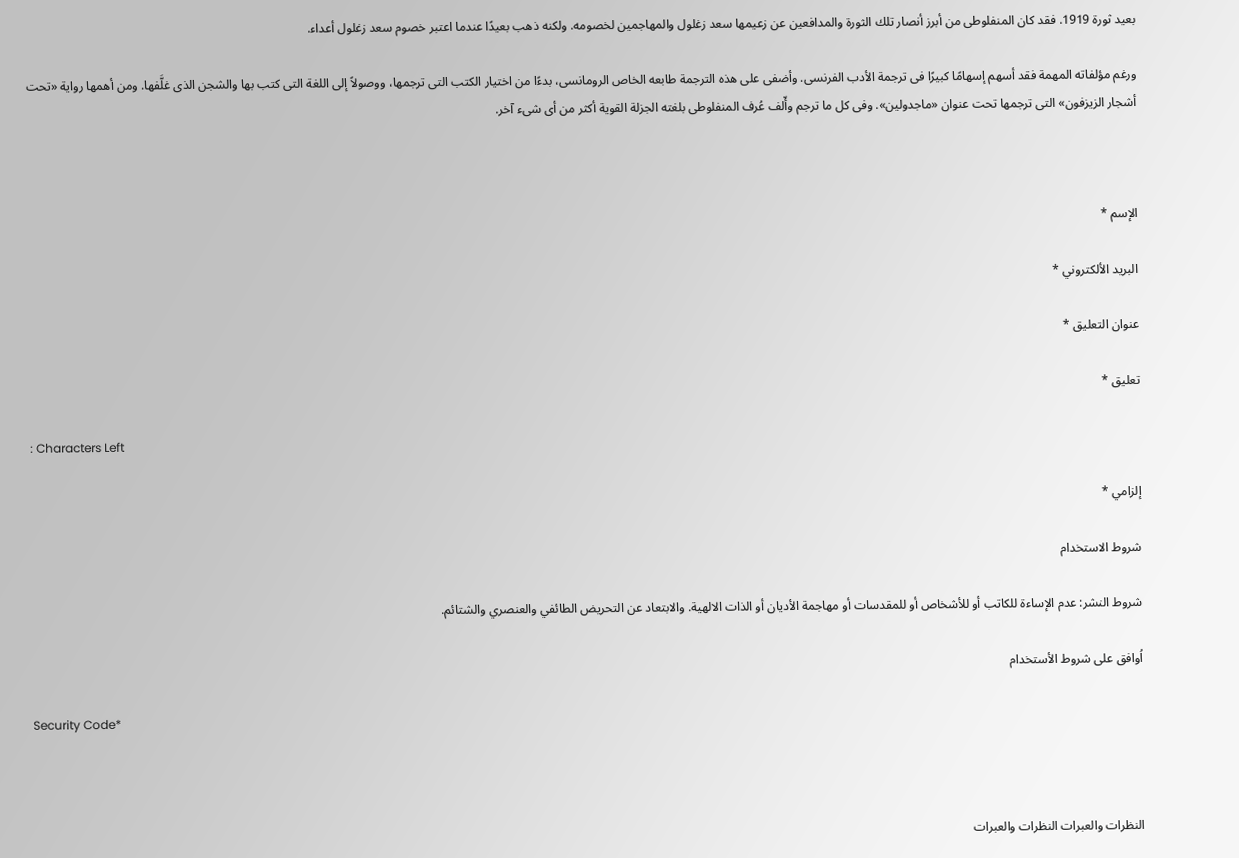بعيد ثورة 1919. فقد كان المنفلوطى من أبرز أنصار تلك الثورة والمدافعين عن زعيمها سعد زغلول والمهاجمين لخصومه. ولكنه ذهب بعيدًا عندما اعتبر خصوم سعد زغلول أعداء.

ورغم مؤلفاته المهمة فقد أسهم إسهامًا كبيرًا فى ترجمة الأدب الفرنسى. وأضفى على هذه الترجمة طابعه الخاص الرومانسى، بدءًا من اختيار الكتب التى ترجمها، ووصولاً إلى اللغة التى كتب بها والشجن الذى غلَّفها. ومن أهمها رواية «تحت أشجار الزيزفون» التى ترجمها تحت عنوان «ماجدولين». وفى كل ما ترجم وأّلف عُرف المنفلوطى بلغته الجزلة القوية أكثر من أى شىء آخر.



الإسم *

البريد الألكتروني *

عنوان التعليق *

تعليق *

: Characters Left

إلزامي *

شروط الاستخدام

شروط النشر: عدم الإساءة للكاتب أو للأشخاص أو للمقدسات أو مهاجمة الأديان أو الذات الالهية. والابتعاد عن التحريض الطائفي والعنصري والشتائم.

اُوافق على شروط الأستخدام

Security Code*



النظرات والعبرات النظرات والعبرات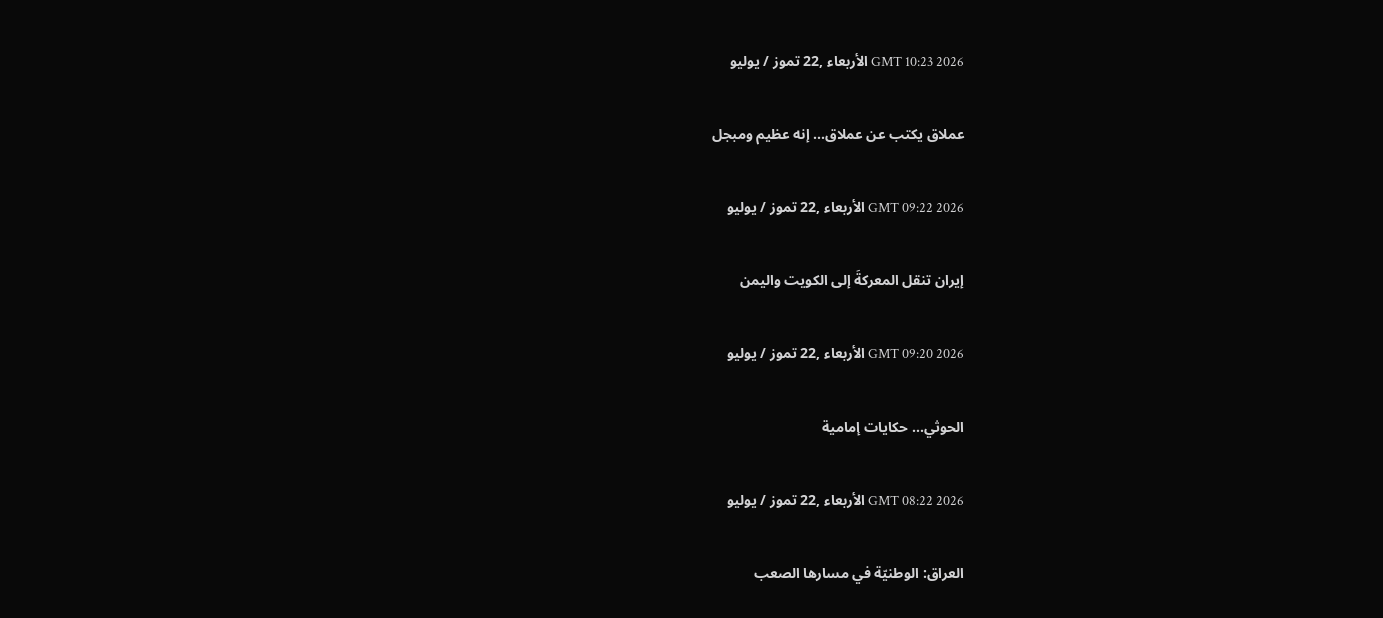GMT 10:23 2026 الأربعاء ,22 تموز / يوليو

عملاق يكتب عن عملاق... إنه عظيم ومبجل

GMT 09:22 2026 الأربعاء ,22 تموز / يوليو

إيران تنقل المعركةَ إلى الكويت واليمن

GMT 09:20 2026 الأربعاء ,22 تموز / يوليو

الحوثي... حكايات إمامية

GMT 08:22 2026 الأربعاء ,22 تموز / يوليو

العراق: الوطنيّة في مسارها الصعب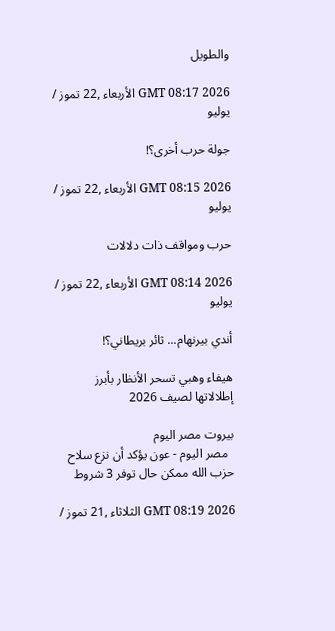والطويل

GMT 08:17 2026 الأربعاء ,22 تموز / يوليو

جولة حرب أخرى؟!

GMT 08:15 2026 الأربعاء ,22 تموز / يوليو

حرب ومواقف ذات دلالات

GMT 08:14 2026 الأربعاء ,22 تموز / يوليو

أندي بيرنهام... ثائر بريطاني؟!

هيفاء وهبي تسحر الأنظار بأبرز إطلالاتها لصيف 2026

بيروت مصر اليوم
  مصر اليوم - عون يؤكد أن نزع سلاح حزب الله ممكن حال توفر 3 شروط

GMT 08:19 2026 الثلاثاء ,21 تموز /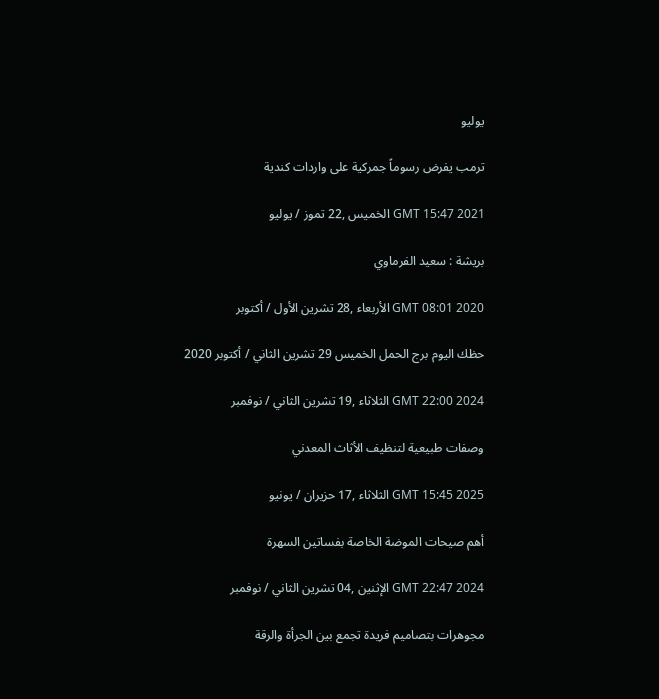يوليو

ترمب يفرض رسوماً جمركية على واردات كندية

GMT 15:47 2021 الخميس ,22 تموز / يوليو

بريشة : سعيد الفرماوي

GMT 08:01 2020 الأربعاء ,28 تشرين الأول / أكتوبر

حظك اليوم برج الحمل الخميس 29 تشرين الثاني / أكتوبر 2020

GMT 22:00 2024 الثلاثاء ,19 تشرين الثاني / نوفمبر

وصفات طبيعية لتنظيف الأثاث المعدني

GMT 15:45 2025 الثلاثاء ,17 حزيران / يونيو

أهم صيحات الموضة الخاصة بفساتين السهرة

GMT 22:47 2024 الإثنين ,04 تشرين الثاني / نوفمبر

مجوهرات بتصاميم فريدة تجمع بين الجرأة والرقة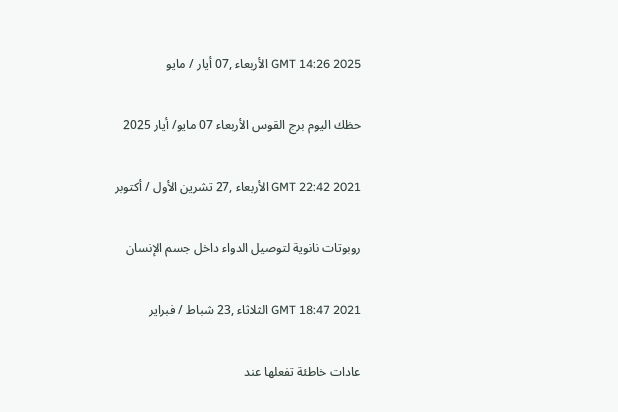GMT 14:26 2025 الأربعاء ,07 أيار / مايو

حظك اليوم برج القوس الأربعاء 07 مايو/ أيار 2025

GMT 22:42 2021 الأربعاء ,27 تشرين الأول / أكتوبر

روبوتات نانوية لتوصيل الدواء داخل جسم الإنسان

GMT 18:47 2021 الثلاثاء ,23 شباط / فبراير

عادات خاطئة تفعلها عند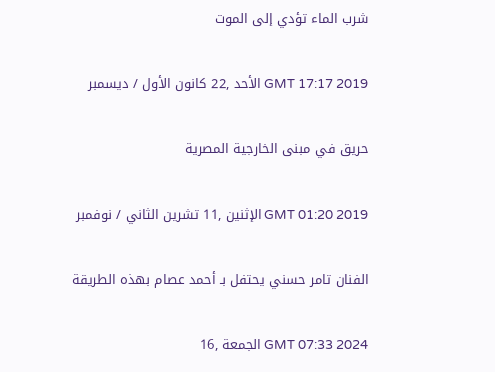شرب الماء تؤدي إلى الموت

GMT 17:17 2019 الأحد ,22 كانون الأول / ديسمبر

حريق في مبنى الخارجية المصرية

GMT 01:20 2019 الإثنين ,11 تشرين الثاني / نوفمبر

الفنان تامر حسني يحتفل بـ أحمد عصام بهذه الطريقة

GMT 07:33 2024 الجمعة ,16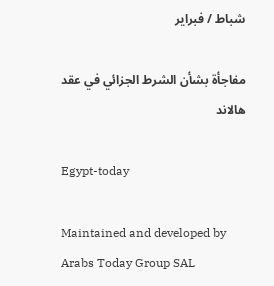شباط / فبراير

مفاجأة بشأن الشرط الجزائي في عقد هالاند

Egypt-today

Maintained and developed by Arabs Today Group SAL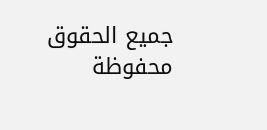جميع الحقوق محفوظة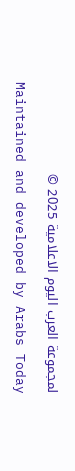لمجموعة العرب اليوم الاعلامية 2025 ©

Maintained and developed by Arabs Today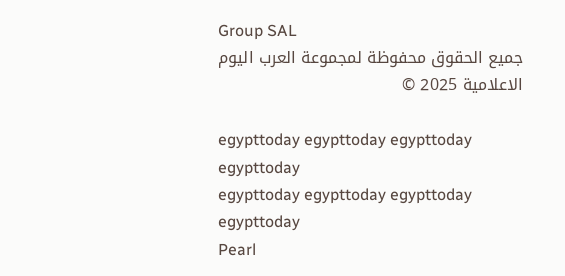Group SAL
جميع الحقوق محفوظة لمجموعة العرب اليوم الاعلامية 2025 ©

egypttoday egypttoday egypttoday egypttoday
egypttoday egypttoday egypttoday
egypttoday
Pearl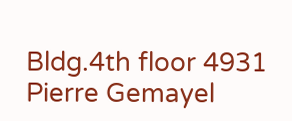Bldg.4th floor 4931 Pierre Gemayel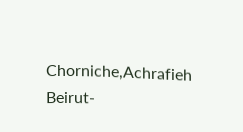Chorniche,Achrafieh Beirut-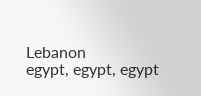Lebanon
egypt, egypt, egypt